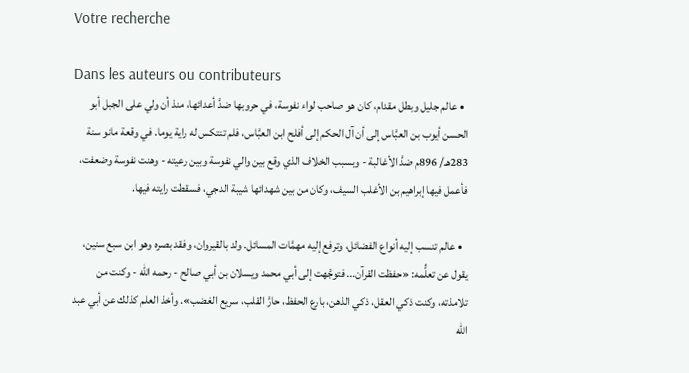Votre recherche

Dans les auteurs ou contributeurs
  • عالم جليل وبطل مقدام، كان هو صاحب لواء نفوسة، في حروبها ضدَّ أعدائها، منذ أن ولي على الجبل أبو الحسن أيوب بن العبَّاس إلى أن آل الحكم إلى أفلح ابن العبَّاس، فلم تنتكس له راية يوما. في وقعة مانو سنة 283هـ/ 896م ضدَّ الأغالبة - وبسبب الخلاف الذي وقع بين والي نفوسة وبين رعيته - وهنت نفوسة وضعفت، فأعمل فيها إبراهيم بن الأغلب السيف، وكان من بين شهدائها شيبة الدجي، فسقطت رايته فيها.

  • عالم تنسب إليه أنواع الفضائل، وترفع إليه مهمَّات المسائل. ولد بالقيروان، وفقد بصره وهو ابن سبع سنين، يقول عن تعلُّمه: «حفظت القرآن... فتوجَّهت إلى أبي محمد ويسلان بن أبي صالح - رحمه الله - وكنت من تلامذته، وكنت ذكي العقل، ذكي الذهن، بارع الحفظ، حارَّ القلب، سريع الغضب». وأخذ العلم كذلك عن أبي عبد الله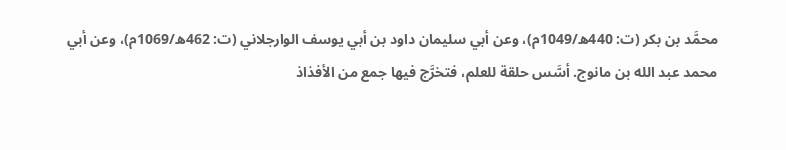محمَّد بن بكر (ت: 440ه/1049م)، وعن أبي سليمان داود بن أبي يوسف الوارجلاني (ت: 462ه/1069م)، وعن أبي محمد عبد الله بن مانوج. أسَّس حلقة للعلم، فتخرَّج فيها جمع من الأفذاذ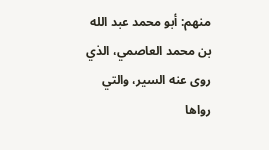منهم: أبو محمد عبد الله بن محمد العاصمي، الذي روى عنه السير، والتي رواها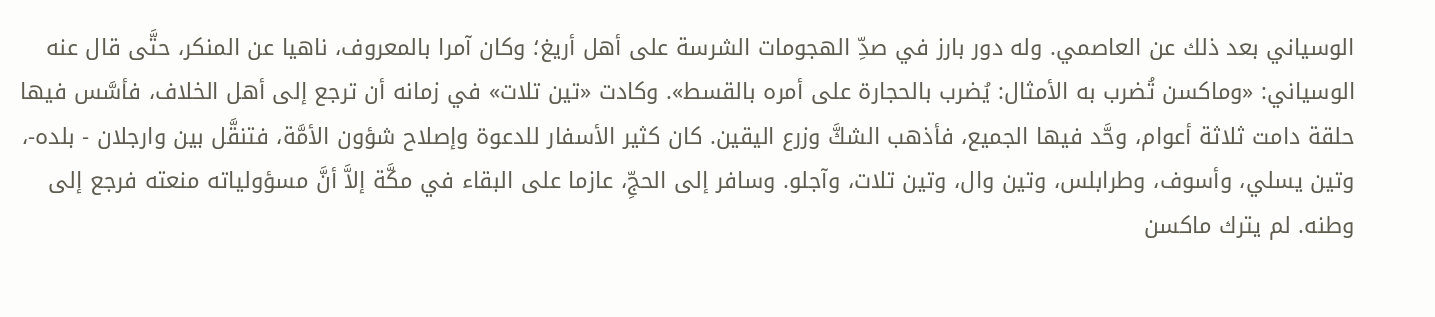الوسياني بعد ذلك عن العاصمي. وله دور بارز في صدِّ الهجومات الشرسة على أهل أريغ؛ وكان آمرا بالمعروف، ناهيا عن المنكر، حتَّى قال عنه الوسياني: «وماكسن تُضرب به الأمثال: يُضرب بالحجارة على أمره بالقسط». وكادت «تين تلات» في زمانه أن ترجع إلى أهل الخلاف، فأسَّس فيها حلقة دامت ثلاثة أعوام، وحَّد فيها الجميع، فأذهب الشكَّ وزرع اليقين. كان كثير الأسفار للدعوة وإصلاح شؤون الأمَّة، فتنقَّل بين وارجلان - بلده-، وتين يسلي، وأسوف، وطرابلس، وتين وال، وتين تلات، وآجلو. وسافر إلى الحجِّ، عازما على البقاء في مكَّة إلاَّ أنَّ مسؤولياته منعته فرجع إلى وطنه. لم يترك ماكسن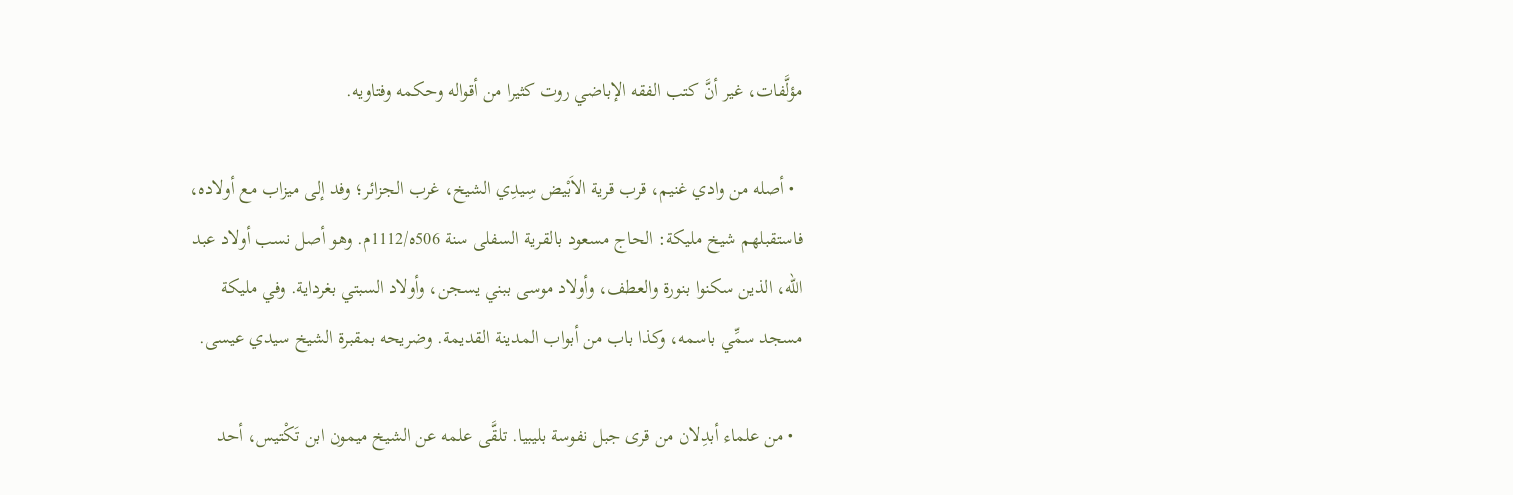مؤلَّفات، غير أنَّ كتب الفقه الإباضي روت كثيرا من أقواله وحكمه وفتاويه.

  • أصله من وادي غنيم، قرب قرية الاَبْيض سِيدِي الشيخ، غرب الجزائر؛ وفد إلى ميزاب مع أولاده، فاستقبلهم شيخ مليكة: الحاج مسعود بالقرية السفلى سنة 506ه/1112م. وهو أصل نسب أولاد عبد الله، الذين سكنوا بنورة والعطف، وأولاد موسى ببني يسجن، وأولاد السبتي بغرداية. وفي مليكة مسجد سمِّي باسمه، وكذا باب من أبواب المدينة القديمة. وضريحه بمقبرة الشيخ سيدي عيسى.

  • من علماء أبدِلان من قرى جبل نفوسة بليبيا. تلقَّى علمه عن الشيخ ميمون ابن تَكْتيس، أحد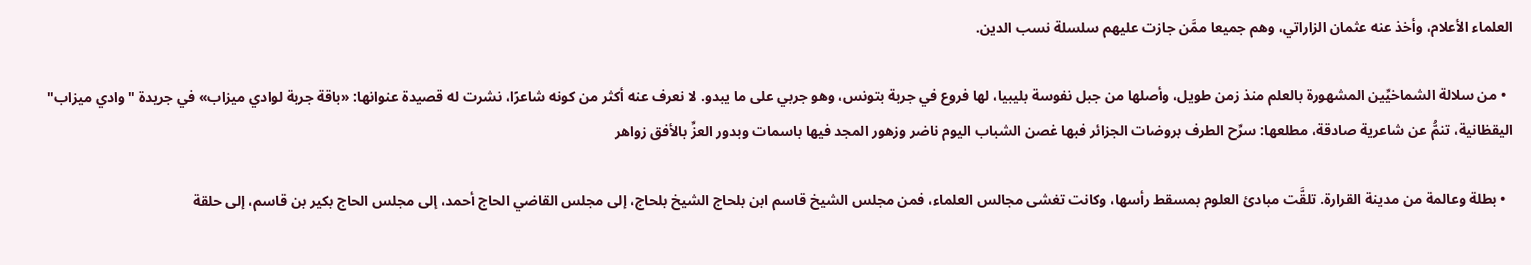العلماء الأعلام، وأخذ عنه عثمان الزاراتي، وهم جميعا ممَّن جازت عليهم سلسلة نسب الدين.

  • من سلالة الشماخيِّين المشهورة بالعلم منذ زمن طويل، وأصلها من جبل نفوسة بليبيا، لها فروع في جربة بتونس، وهو جربي على ما يبدو. لا نعرف عنه أكثر من كونه شاعرًا، نشرت له قصيدة عنوانها: «باقة جربة لوادي ميزاب» في جريدة "وادي ميزاب" اليقظانية، تنمُّ عن شاعرية صادقة، مطلعها: سرِّح الطرف بروضات الجزائر فبها غصن الشباب اليوم ناضر وزهور المجد فيها باسمات وبدور العزِّ بالأفق زواهر

  • بطلة وعالمة من مدينة القرارة. تلقَّت مبادئ العلوم بمسقط رأسها، وكانت تغشى مجالس العلماء، فمن مجلس الشيخ قاسم ابن بلحاج الشيخ بلحاج، إلى مجلس القاضي الحاج أحمد، إلى مجلس الحاج بكير بن قاسم، إلى حلقة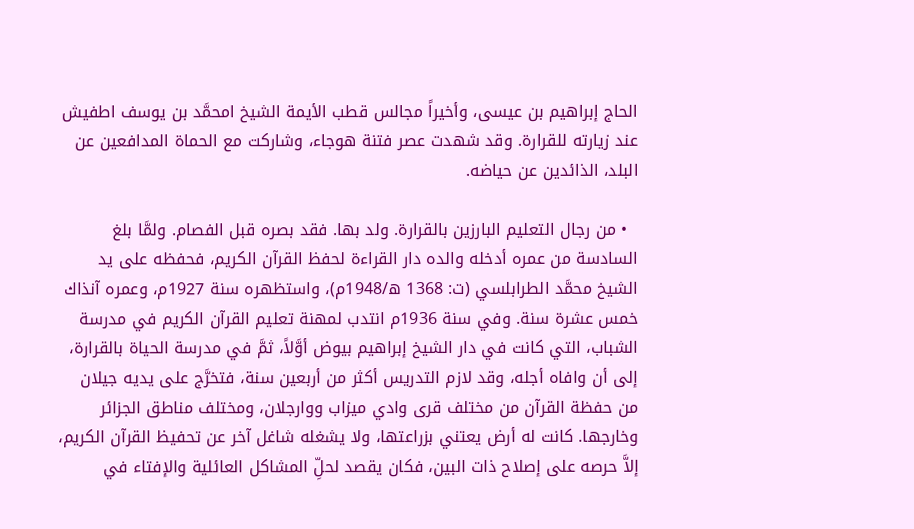الحاج إبراهيم بن عيسى، وأخيراً مجالس قطب الأيمة الشيخ امحمَّد بن يوسف اطفيش عند زيارته للقرارة. وقد شهدت عصر فتنة هوجاء، وشاركت مع الحماة المدافعين عن البلد، الذائدين عن حياضه.

  • من رجال التعليم البارزين بالقرارة. ولد بها. فقد بصره قبل الفصام. ولمَّا بلغ السادسة من عمره أدخله والده دار القراءة لحفظ القرآن الكريم، فحفظه على يد الشيخ محمَّد الطرابلسي (ت: 1368 ه/1948م)، واستظهره سنة 1927م، وعمره آنذاك خمس عشرة سنة. وفي سنة 1936م انتدب لمهنة تعليم القرآن الكريم في مدرسة الشباب، التي كانت في دار الشيخ إبراهيم بيوض أوَّلاً، ثمَّ في مدرسة الحياة بالقرارة، إلى أن وافاه أجله، وقد لازم التدريس أكثر من أربعين سنة، فتخرَّج على يديه جيلان من حفظة القرآن من مختلف قرى وادي ميزاب ووارجلان، ومختلف مناطق الجزائر وخارجها. كانت له أرض يعتني بزراعتها، ولا يشغله شاغل آخر عن تحفيظ القرآن الكريم، إلاَّ حرصه على إصلاح ذات البين، فكان يقصد لحلِّ المشاكل العائلية والإفتاء في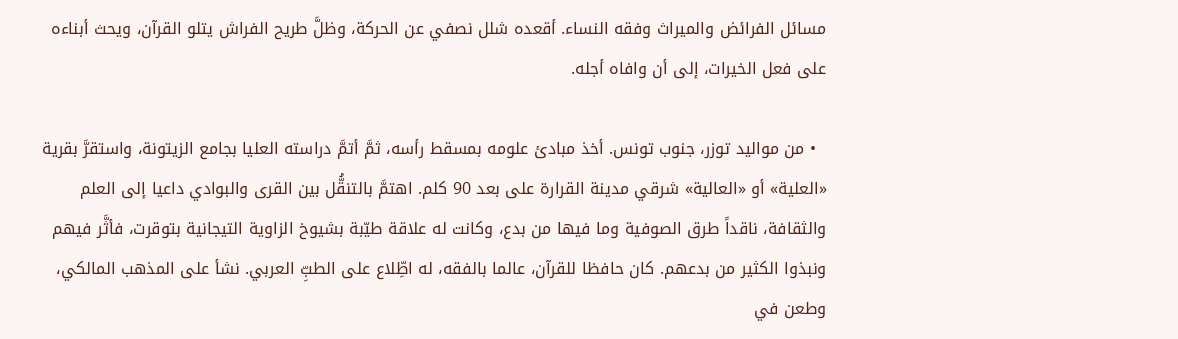مسائل الفرائض والميراث وفقه النساء. أقعده شلل نصفي عن الحركة، وظلَّ طريح الفراش يتلو القرآن، ويحث أبناءه على فعل الخيرات، إلى أن وافاه أجله.

  • من مواليد توزر، جنوب تونس. أخذ مبادئ علومه بمسقط رأسه، ثمَّ أتمَّ دراسته العليا بجامع الزيتونة، واستقرَّ بقرية «العلية» أو «العالية» شرقي مدينة القرارة على بعد 90 كلم. اهتمَّ بالتنقُّل بين القرى والبوادي داعيا إلى العلم والثقافة، ناقداً طرق الصوفية وما فيها من بدع، وكانت له علاقة طيّبة بشيوخ الزاوية التيجانية بتوقرت، فأثَّر فيهم ونبذوا الكثير من بدعهم. كان حافظا للقرآن، عالما بالفقه، له اطِّلاع على الطبِّ العربي. نشأ على المذهب المالكي، وطعن في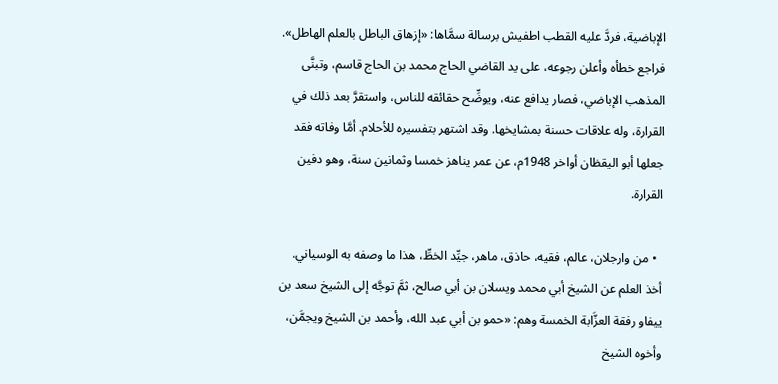الإباضية، فردَّ عليه القطب اطفيش برسالة سمَّاها: «إزهاق الباطل بالعلم الهاطل». فراجع خطأه وأعلن رجوعه، على يد القاضي الحاج محمد بن الحاج قاسم، وتبنَّى المذهب الإباضي، فصار يدافع عنه، ويوضِّح حقائقه للناس، واستقرَّ بعد ذلك في القرارة، وله علاقات حسنة بمشايخها. وقد اشتهر بتفسيره للأحلام. أمَّا وفاته فقد جعلها أبو اليقظان أواخر 1948م، عن عمر يناهز خمسا وثمانين سنة، وهو دفين القرارة.

  • من وارجلان، عالم، فقيه، حاذق، ماهر، جيِّد الخطِّ، هذا ما وصفه به الوسياني. أخذ العلم عن الشيخ أبي محمد ويسلان بن أبي صالح، ثمَّ توجَّه إلى الشيخ سعد بن ييفاو رفقة العزَّابة الخمسة وهم: «حمو بن أبي عبد الله، وأحمد بن الشيخ ويجمَّن، وأخوه الشيخ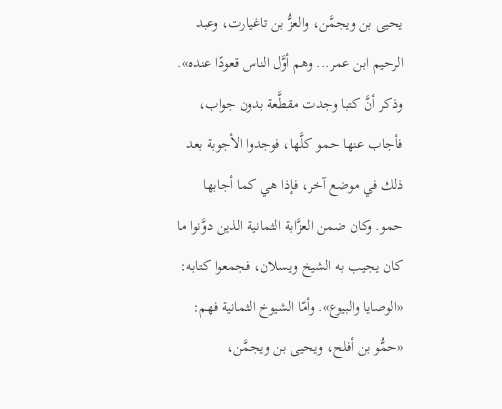يحيى بن ويجمَّن، والعزُّ بن تاغيارت، وعبد الرحيم ابن عمر... وهم أوَّل الناس قعودًا عنده». وذكر أنَّ كتبا وجدت مقطَّعة بدون جواب، فأجاب عنها حمو كلَّها، فوجدوا الأجوبة بعد ذلك في موضع آخر، فإذا هي كما أجابها حمو. وكان ضمن العزَّابة الثمانية الذين دوَّنوا ما كان يجيب به الشيخ ويسلان، فجمعوا كتابه: «الوصايا والبيوع». وأمّا الشيوخ الثمانية فهم: «حمُّو بن أفلح، ويحيى بن ويجمَّن،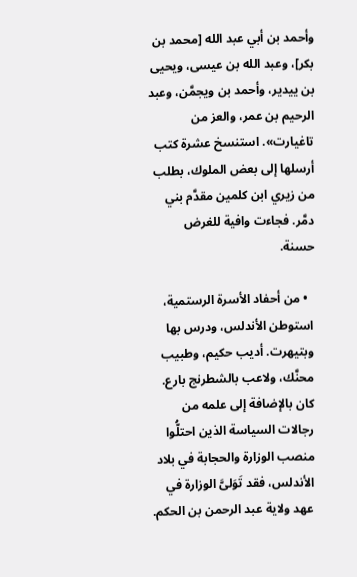وأحمد بن أبي عبد الله [محمد بن بكر]، وعبد الله بن عيسى، ويحيى بن ييدير، وأحمد بن ويجمَّن، وعبد الرحيم بن عمر، والعز من تاغيارت». استنسخ عشرة كتب أرسلها إلى بعض الملوك، بطلب من زيري ابن كلمين مقدَّم بني دمَّر. فجاءت وافية للغرض حسنة.

  • من أحفاد الأسرة الرستمية، استوطن الأندلس، ودرس بها وبتيهرت. أديب حكيم، وطبيب محنَّك، ولاعب بالشطرنج بارع. كان بالإضافة إلى علمه من رجالات السياسة الذين احتلُّوا منصب الوزارة والحجابة في بلاد الأندلس، فقد تَوَلىَّ الوزارة في عهد ولاية عبد الرحمن بن الحكم.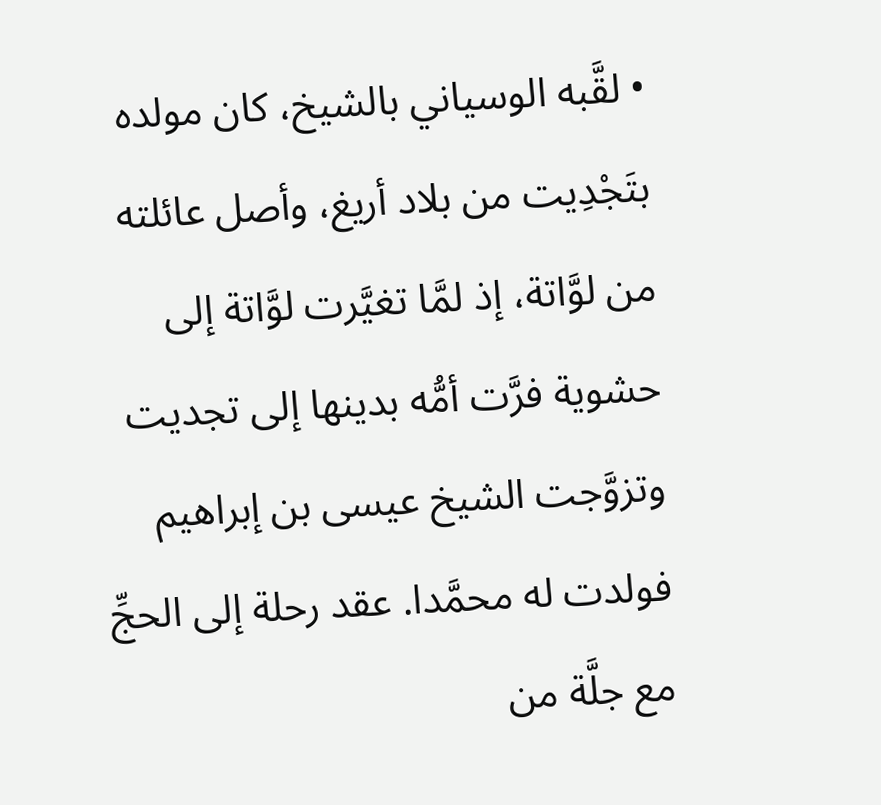• لقَّبه الوسياني بالشيخ، كان مولده بتَجْدِيت من بلاد أريغ، وأصل عائلته من لوَّاتة، إذ لمَّا تغيَّرت لوَّاتة إلى حشوية فرَّت أمُّه بدينها إلى تجديت وتزوَّجت الشيخ عيسى بن إبراهيم فولدت له محمَّدا. عقد رحلة إلى الحجِّ مع جلَّة من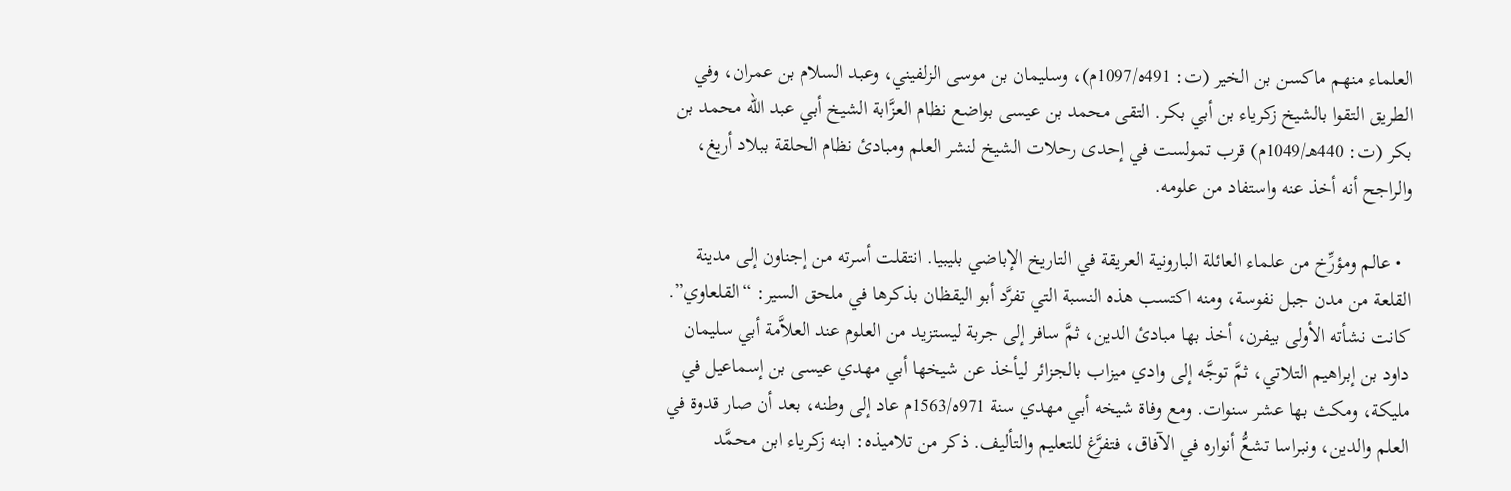العلماء منهم ماكسن بن الخير (ت: 491ه/1097م)، وسليمان بن موسى الزلفيني، وعبد السلام بن عمران، وفي الطريق التقوا بالشيخ زكرياء بن أبي بكر. التقى محمد بن عيسى بواضع نظام العزَّابة الشيخ أبي عبد الله محمد بن بكر (ت: 440هـ/1049م) قرب تمولست في إحدى رحلات الشيخ لنشر العلم ومبادئ نظام الحلقة ببلاد أريغ، والراجح أنه أخذ عنه واستفاد من علومه.

  • عالم ومؤرِّخ من علماء العائلة البارونية العريقة في التاريخ الإباضي بليبيا. انتقلت أسرته من إجناون إلى مدينة القلعة من مدن جبل نفوسة، ومنه اكتسب هذه النسبة التي تفرَّد أبو اليقظان بذكرها في ملحق السير: “القلعاوي”. كانت نشأته الأولى بيفرن، أخذ بها مبادئ الدين، ثمَّ سافر إلى جربة ليستزيد من العلوم عند العلاَّمة أبي سليمان داود بن إبراهيم التلاتي، ثمَّ توجَّه إلى وادي ميزاب بالجزائر ليأخذ عن شيخها أبي مهدي عيسى بن إسماعيل في مليكة، ومكث بها عشر سنوات. ومع وفاة شيخه أبي مهدي سنة 971ه/1563م عاد إلى وطنه، بعد أن صار قدوة في العلم والدين، ونبراسا تشعُّ أنواره في الآفاق، فتفرَّغ للتعليم والتأليف. ذكر من تلاميذه: ابنه زكرياء ابن محمَّد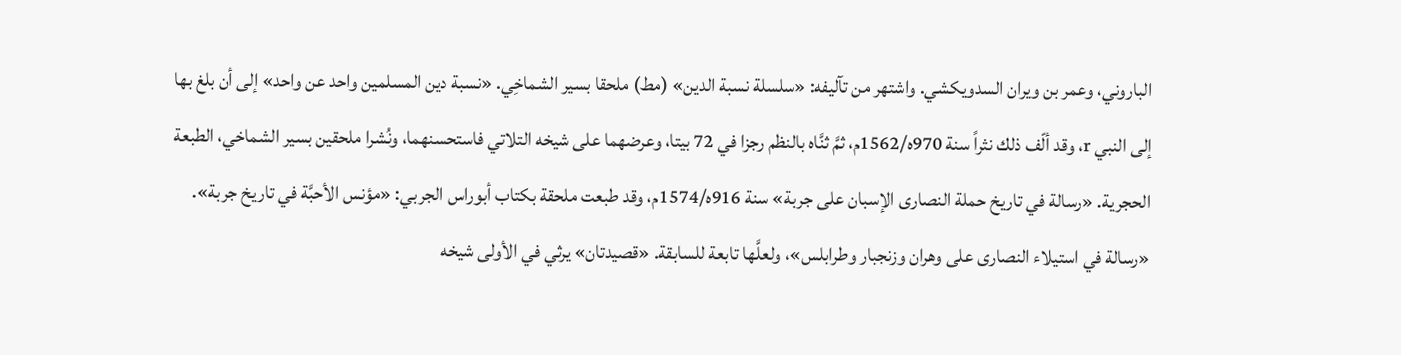الباروني، وعمر بن ويران السدويكشي. واشتهر من تآليفه: «سلسلة نسبة الدين» (مط) ملحقا بسير الشماخِي. «نسبة دين المسلمين واحد عن واحد» إلى أن بلغ بها إلى النبي r، وقد ألّف ذلك نثراً سنة 970ه/1562م، ثمَّ ثنَّاه بالنظم رجزا في 72 بيتا، وعرضهما على شيخه التلاتي فاستحسنهما، ونُشرا ملحقين بسير الشماخي، الطبعة الحجرية. «رسالة في تاريخ حملة النصارى الإسبان على جربة» سنة 916ه/1574م، وقد طبعت ملحقة بكتاب أبوراس الجربي: «مؤنس الأحبَّة في تاريخ جربة». «رسالة في استيلاء النصارى على وهران وزنجبار وطرابلس»، ولعلَّها تابعة للسابقة. «قصيدتان» يرثي في الأولى شيخه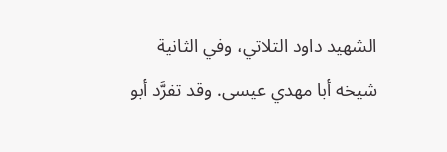الشهيد داود التلاتي، وفي الثانية شيخه أبا مهدي عيسى. وقد تفرَّد أبو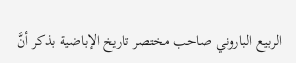الربيع الباروني صاحب مختصر تاريخ الإباضية بذكر أنَّ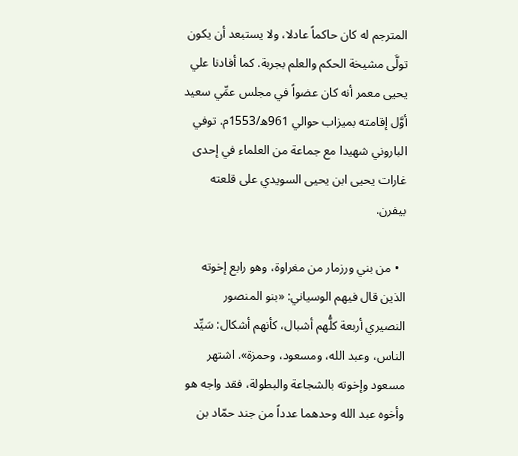المترجم له كان حاكماً عادلا، ولا يستبعد أن يكون تولَّى مشيخة الحكم والعلم بجربة. كما أفادنا علي يحيى معمر أنه كان عضواً في مجلس عمِّي سعيد أوَّل إقامته بميزاب حوالي 961ه/1553م. توفي الباروني شهيدا مع جماعة من العلماء في إحدى غارات يحيى ابن يحيى السويدي على قلعته بيفرن.

  • من بني ورزمار من مغراوة، وهو رابع إخوته الذين قال فيهم الوسياني: «بنو المنصور النصيري أربعة كلُّهم أشبال، كأنهم أشكال: سَيِّد الناس، وعبد الله، ومسعود، وحمزة». اشتهر مسعود وإخوته بالشجاعة والبطولة، فقد واجه هو وأخوه عبد الله وحدهما عدداً من جند حمّاد بن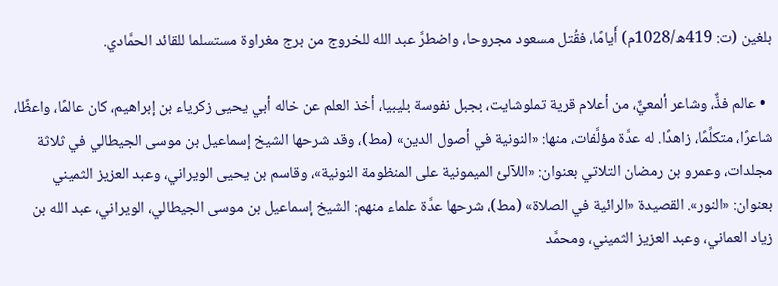بلغين (ت: 419ه/1028م) أَيامًا، فقُتل مسعود مجروحا، واضطرَّ عبد الله للخروج من برج مغراوة مستسلما للقائد الحمَّادي.

  • عالم فذٌّ، وشاعر ألمعيٌّ، من أعلام قرية تملوشايت، بجبل نفوسة بليبيا، أخذ العلم عن خاله أبي يحيى زكرياء بن إبراهيم، كان عالمًا، واعظًا، شاعرًا، متكلِّمًا، زاهدًا. له عدَّة مؤلَّفات، منها: «النونية في أصول الدين» (مط)، وقد شرحها الشيخ إسماعيل بن موسى الجيطالي في ثلاثة مجلدات، وعمرو بن رمضان التلاتي بعنوان: «اللآلئ الميمونية على المنظومة النونية»، وقاسم بن يحيى الويراني، وعبد العزيز الثميني بعنوان: «النور». القصيدة «الرائية في الصلاة» (مط)، شرحها عدَّة علماء منهم: الشيخ إسماعيل بن موسى الجيطالي، الويراني، عبد الله بن زياد العماني، وعبد العزيز الثميني، ومحمَّد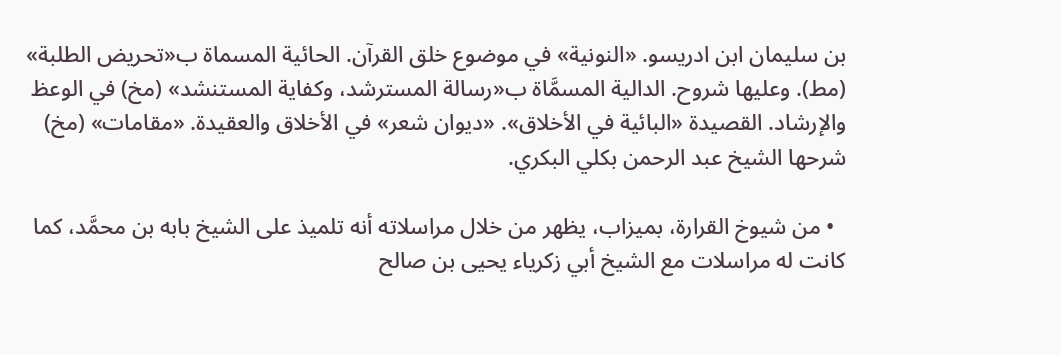بن سليمان ابن ادريسو. «النونية» في موضوع خلق القرآن. الحائية المسماة ب«تحريض الطلبة» (مط). وعليها شروح. الدالية المسمَّاة ب«رسالة المسترشد، وكفاية المستنشد» (مخ) في الوعظ والإرشاد. القصيدة «البائية في الأخلاق». «ديوان شعر» في الأخلاق والعقيدة. «مقامات» (مخ) شرحها الشيخ عبد الرحمن بكلي البكري.

  • من شيوخ القرارة، بميزاب، يظهر من خلال مراسلاته أنه تلميذ على الشيخ بابه بن محمَّد، كما كانت له مراسلات مع الشيخ أبي زكرياء يحيى بن صالح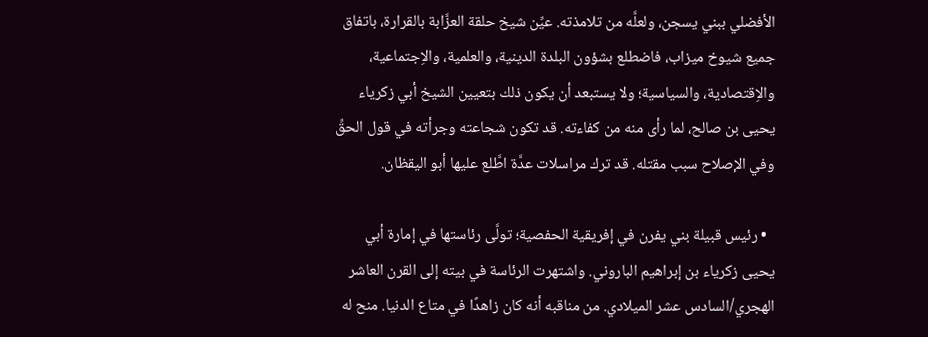الأفضلي ببني يسجن، ولعلَّه من تلامذته. عيِّن شيخ حلقة العزَّابة بالقرارة، باتفاق جميع شيوخ ميزاب، فاضطلع بشؤون البلدة الدينية، والعلمية، والاِجتماعية، والاِقتصادية، والسياسية؛ ولا يستبعد أن يكون ذلك بتعيين الشيخ أبي زكرياء يحيى بن صالح، لما رأى منه من كفاءته. قد تكون شجاعته وجرأته في قول الحقِّ وفي الإصلاح سبب مقتله. قد ترك مراسلات عدَّة اطَّلع عليها أبو اليقظان.

  • رئيس قبيلة بني يفرن في إفريقية الحفصية؛ تولَّى رئاستها في إمارة أبي يحيى زكرياء بن إبراهيم الباروني. واشتهرت الرئاسة في بيته إلى القرن العاشر الهجري/السادس عشر الميلادي. من مناقبه أنه كان زاهدًا في متاع الدنيا. منح له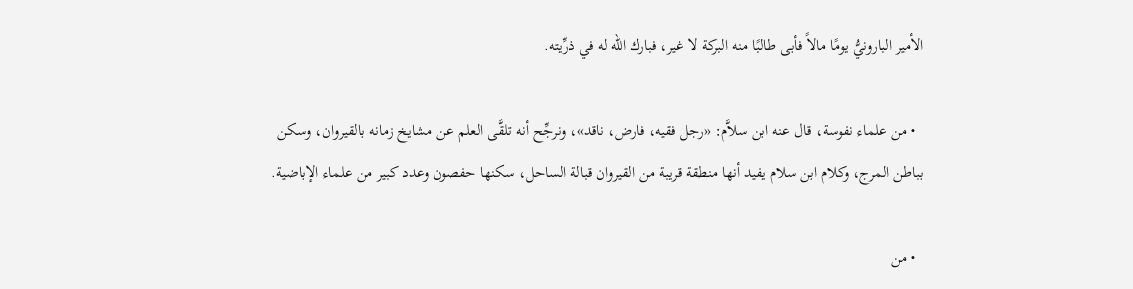الأمير البارونيُّ يومًا مالاً فأبى طالبًا منه البركة لا غير، فبارك الله له في ذرِّيته.

  • من علماء نفوسة، قال عنه ابن سلاَّم: «رجل فقيه، فارض، ناقد»، ونرجِّح أنه تلقَّى العلم عن مشايخ زمانه بالقيروان، وسكن بباطن المرج، وكلام ابن سلام يفيد أنها منطقة قريبة من القيروان قبالة الساحل، سكنها حفصون وعدد كبير من علماء الإباضية.

  • من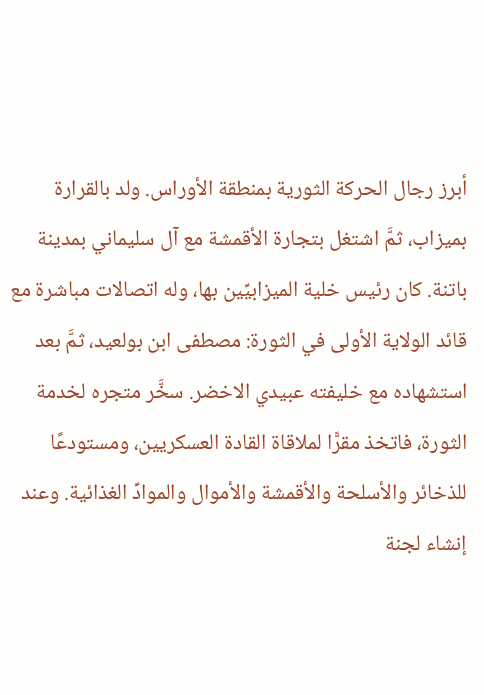أبرز رجال الحركة الثورية بمنطقة الأوراس. ولد بالقرارة بميزاب، ثمَّ اشتغل بتجارة الأقمشة مع آل سليماني بمدينة باتنة. كان رئيس خلية الميزابيِّين بها، وله اتصالات مباشرة مع قائد الولاية الأولى في الثورة: مصطفى ابن بولعيد، ثمَّ بعد استشهاده مع خليفته عبيدي الاخضر. سخَّر متجره لخدمة الثورة، فاتخذ مقرًّا لملاقاة القادة العسكريين، ومستودعًا للذخائر والأسلحة والأقمشة والأموال والموادِّ الغذائية. وعند إنشاء لجنة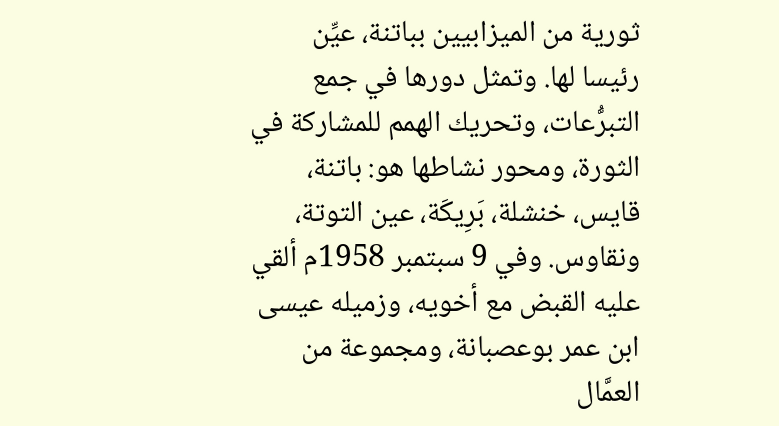ثورية من الميزابيين بباتنة، عيِّن رئيسا لها. وتمثل دورها في جمع التبرُّعات، وتحريك الهمم للمشاركة في الثورة، ومحور نشاطها هو: باتنة، قايس، خنشلة، بَرِيكَة، عين التوتة، ونقاوس. وفي 9 سبتمبر 1958م ألقي عليه القبض مع أخويه، وزميله عيسى ابن عمر بوعصبانة، ومجموعة من العمَّال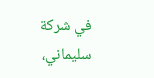في شركة سليماني،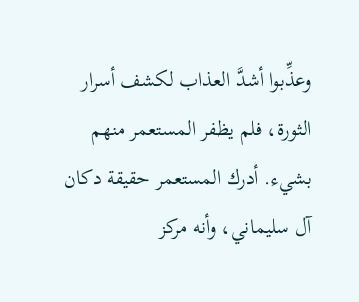وعذِّبوا أشدَّ العذاب لكشف أسرار الثورة، فلم يظفر المستعمر منهم بشيء. أدرك المستعمر حقيقة دكان آل سليماني، وأنه مركز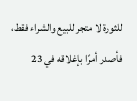للثورة لا متجر للبيع والشراء فقط، فأصدر أمرًا بإغلاقه في 23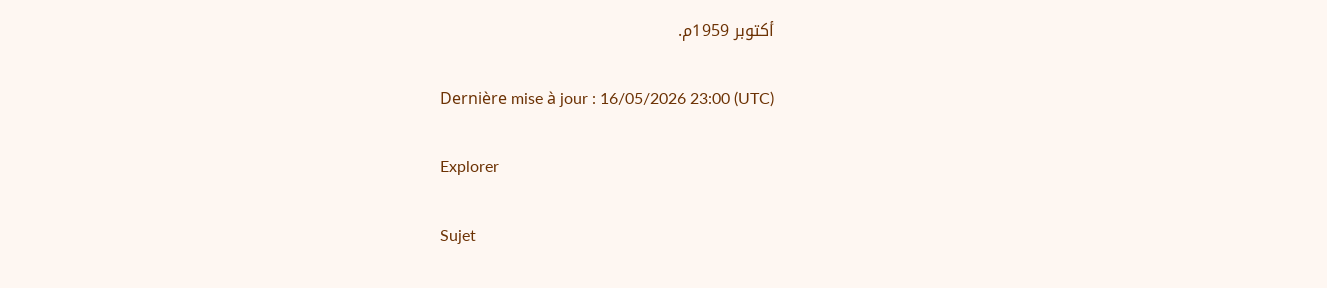أكتوبر 1959م.

Dernière mise à jour : 16/05/2026 23:00 (UTC)

Explorer

Sujet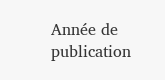Année de publication